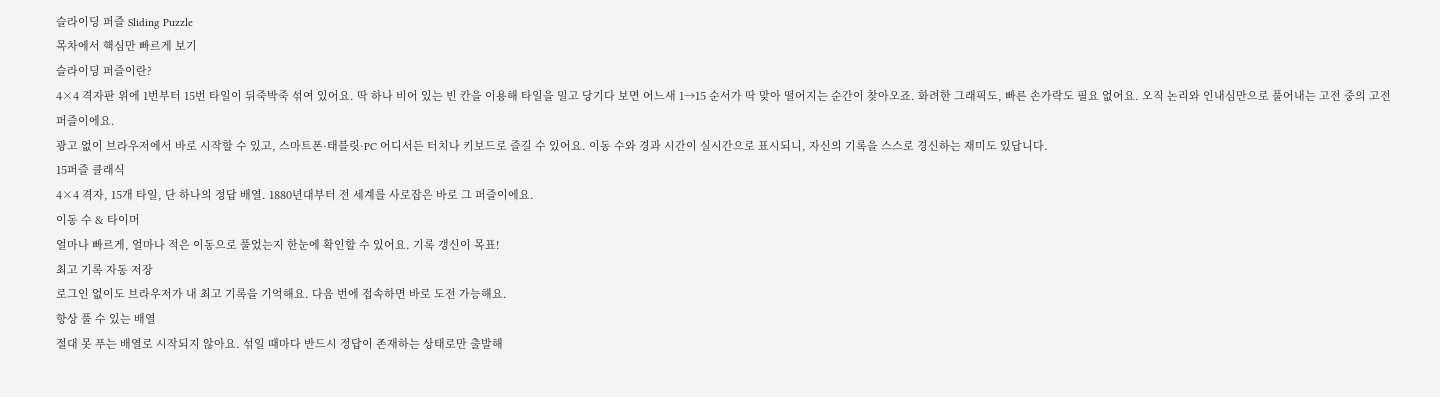슬라이딩 퍼즐 Sliding Puzzle
목차에서 핵심만 빠르게 보기
슬라이딩 퍼즐이란?
4×4 격자판 위에 1번부터 15번 타일이 뒤죽박죽 섞여 있어요. 딱 하나 비어 있는 빈 칸을 이용해 타일을 밀고 당기다 보면 어느새 1→15 순서가 딱 맞아 떨어지는 순간이 찾아오죠. 화려한 그래픽도, 빠른 손가락도 필요 없어요. 오직 논리와 인내심만으로 풀어내는 고전 중의 고전 퍼즐이에요.
광고 없이 브라우저에서 바로 시작할 수 있고, 스마트폰·태블릿·PC 어디서든 터치나 키보드로 즐길 수 있어요. 이동 수와 경과 시간이 실시간으로 표시되니, 자신의 기록을 스스로 경신하는 재미도 있답니다.
15퍼즐 클래식
4×4 격자, 15개 타일, 단 하나의 정답 배열. 1880년대부터 전 세계를 사로잡은 바로 그 퍼즐이에요.
이동 수 & 타이머
얼마나 빠르게, 얼마나 적은 이동으로 풀었는지 한눈에 확인할 수 있어요. 기록 갱신이 목표!
최고 기록 자동 저장
로그인 없이도 브라우저가 내 최고 기록을 기억해요. 다음 번에 접속하면 바로 도전 가능해요.
항상 풀 수 있는 배열
절대 못 푸는 배열로 시작되지 않아요. 섞일 때마다 반드시 정답이 존재하는 상태로만 출발해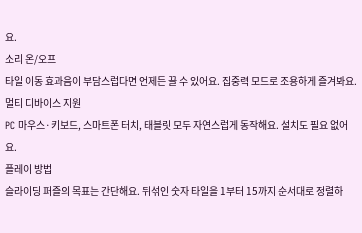요.
소리 온/오프
타일 이동 효과음이 부담스럽다면 언제든 끌 수 있어요. 집중력 모드로 조용하게 즐겨봐요.
멀티 디바이스 지원
PC 마우스·키보드, 스마트폰 터치, 태블릿 모두 자연스럽게 동작해요. 설치도 필요 없어요.
플레이 방법
슬라이딩 퍼즐의 목표는 간단해요. 뒤섞인 숫자 타일을 1부터 15까지 순서대로 정렬하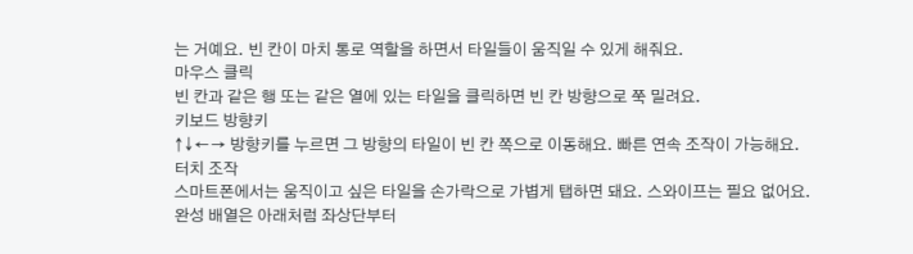는 거예요. 빈 칸이 마치 통로 역할을 하면서 타일들이 움직일 수 있게 해줘요.
마우스 클릭
빈 칸과 같은 행 또는 같은 열에 있는 타일을 클릭하면 빈 칸 방향으로 쭉 밀려요.
키보드 방향키
↑↓←→ 방향키를 누르면 그 방향의 타일이 빈 칸 쪽으로 이동해요. 빠른 연속 조작이 가능해요.
터치 조작
스마트폰에서는 움직이고 싶은 타일을 손가락으로 가볍게 탭하면 돼요. 스와이프는 필요 없어요.
완성 배열은 아래처럼 좌상단부터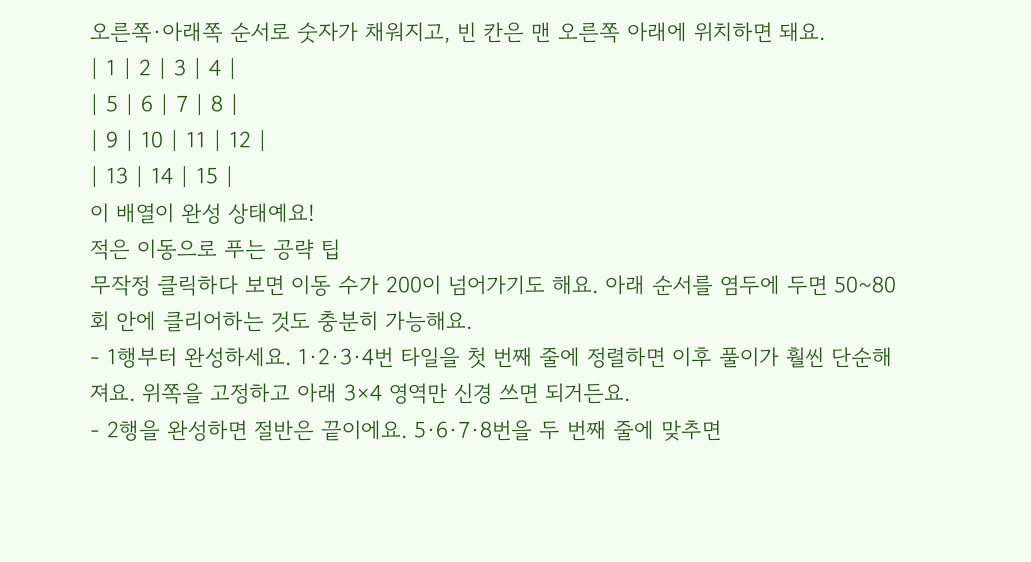오른쪽·아래쪽 순서로 숫자가 채워지고, 빈 칸은 맨 오른쪽 아래에 위치하면 돼요.
| 1 | 2 | 3 | 4 |
| 5 | 6 | 7 | 8 |
| 9 | 10 | 11 | 12 |
| 13 | 14 | 15 |
이 배열이 완성 상태예요!
적은 이동으로 푸는 공략 팁
무작정 클릭하다 보면 이동 수가 200이 넘어가기도 해요. 아래 순서를 염두에 두면 50~80회 안에 클리어하는 것도 충분히 가능해요.
- 1행부터 완성하세요. 1·2·3·4번 타일을 첫 번째 줄에 정렬하면 이후 풀이가 훨씬 단순해져요. 위쪽을 고정하고 아래 3×4 영역만 신경 쓰면 되거든요.
- 2행을 완성하면 절반은 끝이에요. 5·6·7·8번을 두 번째 줄에 맞추면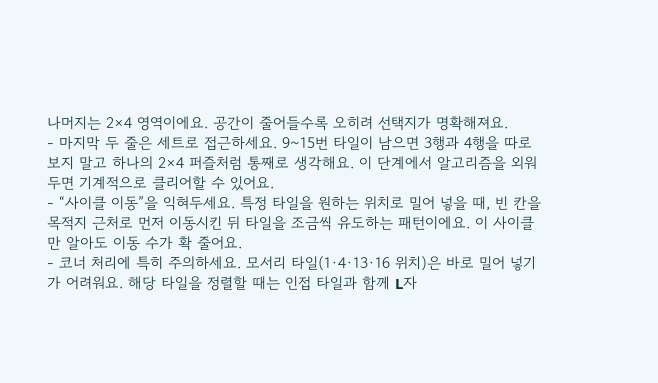나머지는 2×4 영역이에요. 공간이 줄어들수록 오히려 선택지가 명확해져요.
- 마지막 두 줄은 세트로 접근하세요. 9~15번 타일이 남으면 3행과 4행을 따로 보지 말고 하나의 2×4 퍼즐처럼 통째로 생각해요. 이 단계에서 알고리즘을 외워두면 기계적으로 클리어할 수 있어요.
- “사이클 이동”을 익혀두세요. 특정 타일을 원하는 위치로 밀어 넣을 때, 빈 칸을 목적지 근처로 먼저 이동시킨 뒤 타일을 조금씩 유도하는 패턴이에요. 이 사이클만 알아도 이동 수가 확 줄어요.
- 코너 처리에 특히 주의하세요. 모서리 타일(1·4·13·16 위치)은 바로 밀어 넣기가 어려워요. 해당 타일을 정렬할 때는 인접 타일과 함께 L자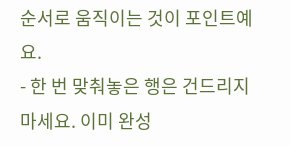순서로 움직이는 것이 포인트예요.
- 한 번 맞춰놓은 행은 건드리지 마세요. 이미 완성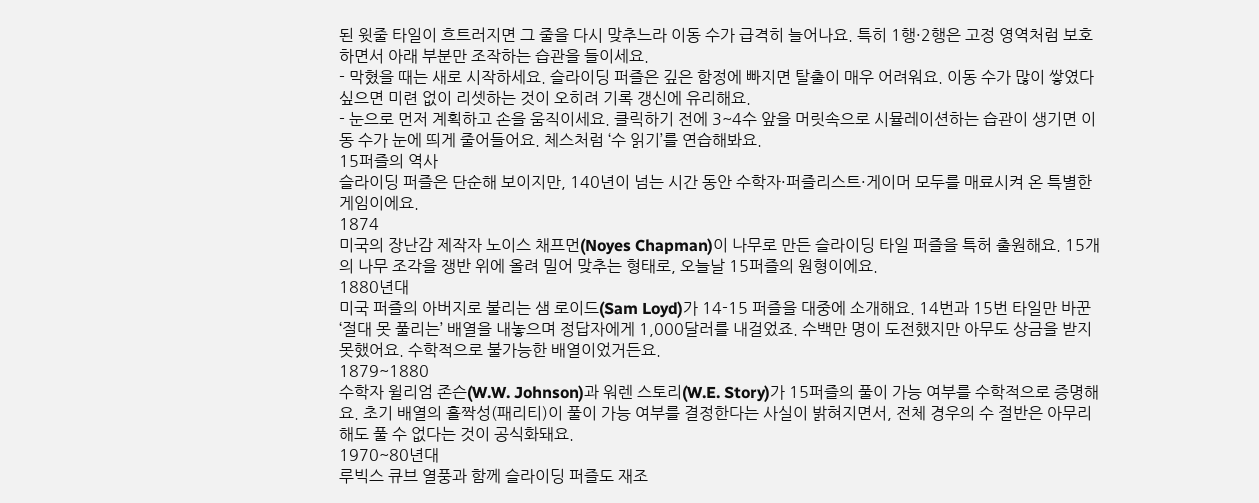된 윗줄 타일이 흐트러지면 그 줄을 다시 맞추느라 이동 수가 급격히 늘어나요. 특히 1행·2행은 고정 영역처럼 보호하면서 아래 부분만 조작하는 습관을 들이세요.
- 막혔을 때는 새로 시작하세요. 슬라이딩 퍼즐은 깊은 함정에 빠지면 탈출이 매우 어려워요. 이동 수가 많이 쌓였다 싶으면 미련 없이 리셋하는 것이 오히려 기록 갱신에 유리해요.
- 눈으로 먼저 계획하고 손을 움직이세요. 클릭하기 전에 3~4수 앞을 머릿속으로 시뮬레이션하는 습관이 생기면 이동 수가 눈에 띄게 줄어들어요. 체스처럼 ‘수 읽기’를 연습해봐요.
15퍼즐의 역사
슬라이딩 퍼즐은 단순해 보이지만, 140년이 넘는 시간 동안 수학자·퍼즐리스트·게이머 모두를 매료시켜 온 특별한 게임이에요.
1874
미국의 장난감 제작자 노이스 채프먼(Noyes Chapman)이 나무로 만든 슬라이딩 타일 퍼즐을 특허 출원해요. 15개의 나무 조각을 쟁반 위에 올려 밀어 맞추는 형태로, 오늘날 15퍼즐의 원형이에요.
1880년대
미국 퍼즐의 아버지로 불리는 샘 로이드(Sam Loyd)가 14-15 퍼즐을 대중에 소개해요. 14번과 15번 타일만 바꾼 ‘절대 못 풀리는’ 배열을 내놓으며 정답자에게 1,000달러를 내걸었죠. 수백만 명이 도전했지만 아무도 상금을 받지 못했어요. 수학적으로 불가능한 배열이었거든요.
1879~1880
수학자 윌리엄 존슨(W.W. Johnson)과 워렌 스토리(W.E. Story)가 15퍼즐의 풀이 가능 여부를 수학적으로 증명해요. 초기 배열의 홀짝성(패리티)이 풀이 가능 여부를 결정한다는 사실이 밝혀지면서, 전체 경우의 수 절반은 아무리 해도 풀 수 없다는 것이 공식화돼요.
1970~80년대
루빅스 큐브 열풍과 함께 슬라이딩 퍼즐도 재조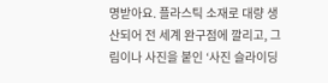명받아요. 플라스틱 소재로 대량 생산되어 전 세계 완구점에 깔리고, 그림이나 사진을 붙인 ‘사진 슬라이딩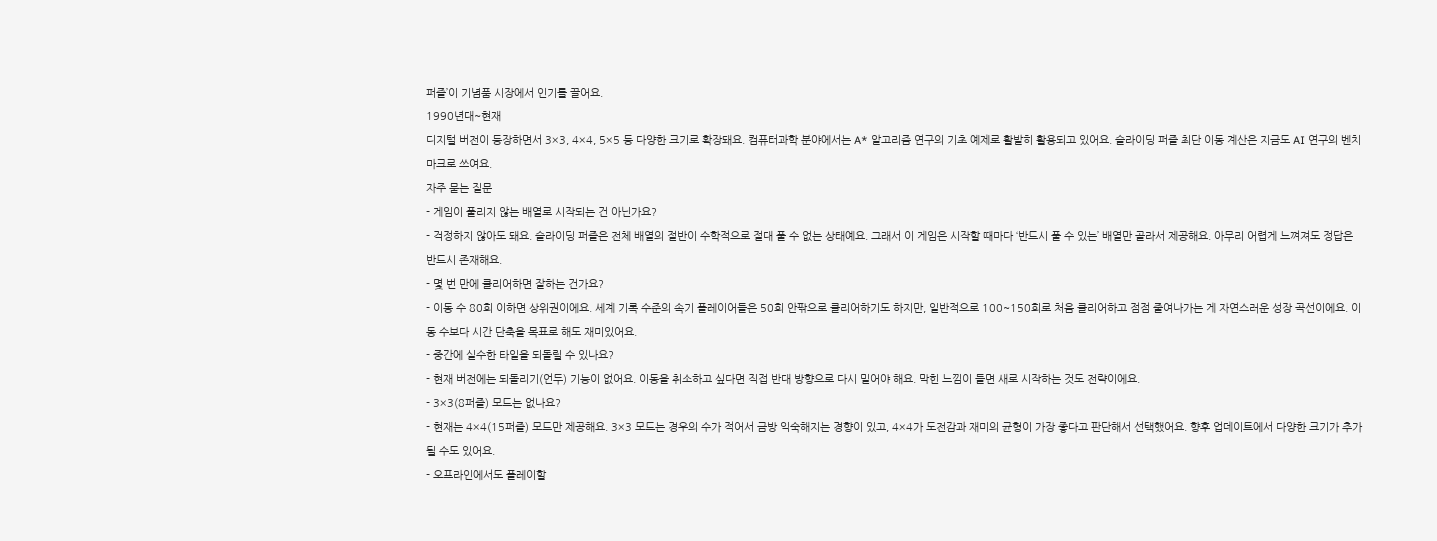퍼즐’이 기념품 시장에서 인기를 끌어요.
1990년대~현재
디지털 버전이 등장하면서 3×3, 4×4, 5×5 등 다양한 크기로 확장돼요. 컴퓨터과학 분야에서는 A* 알고리즘 연구의 기초 예제로 활발히 활용되고 있어요. 슬라이딩 퍼즐 최단 이동 계산은 지금도 AI 연구의 벤치마크로 쓰여요.
자주 묻는 질문
- 게임이 풀리지 않는 배열로 시작되는 건 아닌가요?
- 걱정하지 않아도 돼요. 슬라이딩 퍼즐은 전체 배열의 절반이 수학적으로 절대 풀 수 없는 상태예요. 그래서 이 게임은 시작할 때마다 ‘반드시 풀 수 있는’ 배열만 골라서 제공해요. 아무리 어렵게 느껴져도 정답은 반드시 존재해요.
- 몇 번 만에 클리어하면 잘하는 건가요?
- 이동 수 80회 이하면 상위권이에요. 세계 기록 수준의 속기 플레이어들은 50회 안팎으로 클리어하기도 하지만, 일반적으로 100~150회로 처음 클리어하고 점점 줄여나가는 게 자연스러운 성장 곡선이에요. 이동 수보다 시간 단축을 목표로 해도 재미있어요.
- 중간에 실수한 타일을 되돌릴 수 있나요?
- 현재 버전에는 되돌리기(언두) 기능이 없어요. 이동을 취소하고 싶다면 직접 반대 방향으로 다시 밀어야 해요. 막힌 느낌이 들면 새로 시작하는 것도 전략이에요.
- 3×3(8퍼즐) 모드는 없나요?
- 현재는 4×4(15퍼즐) 모드만 제공해요. 3×3 모드는 경우의 수가 적어서 금방 익숙해지는 경향이 있고, 4×4가 도전감과 재미의 균형이 가장 좋다고 판단해서 선택했어요. 향후 업데이트에서 다양한 크기가 추가될 수도 있어요.
- 오프라인에서도 플레이할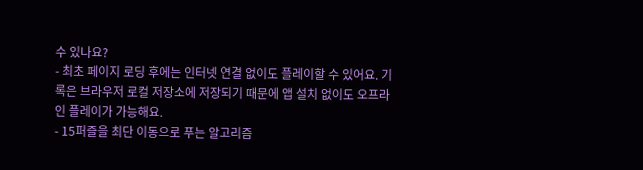수 있나요?
- 최초 페이지 로딩 후에는 인터넷 연결 없이도 플레이할 수 있어요. 기록은 브라우저 로컬 저장소에 저장되기 때문에 앱 설치 없이도 오프라인 플레이가 가능해요.
- 15퍼즐을 최단 이동으로 푸는 알고리즘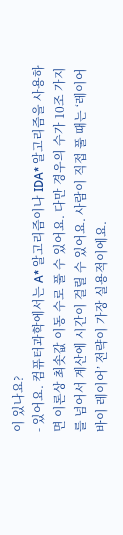이 있나요?
- 있어요. 컴퓨터과학에서는 A* 알고리즘이나 IDA* 알고리즘을 사용하면 이론상 최솟값 이동 수로 풀 수 있어요. 다만 경우의 수가 10조 가지를 넘어서 계산에 시간이 걸릴 수 있어요. 사람이 직접 풀 때는 ‘레이어 바이 레이어’ 전략이 가장 실용적이에요.